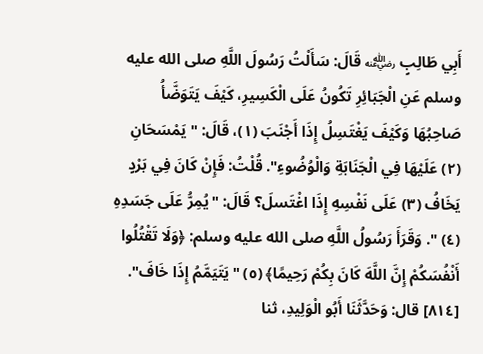أَبِي طَالِبٍ ﵁ قَالَ: سَأَلْتُ رَسُولَ اللَّهِ صلى الله عليه وسلم عَنِ الْجَبَائِرِ تَكُونُ عَلَى الْكَسِيرِ، كَيْفَ يَتَوَضَّأُ صَاحِبُهَا وَكَيْفَ يَغْتَسِلُ إِذَا أَجْنَبَ (١)، قَالَ: "يَمْسَحَانِ (٢) عَلَيْهَا فِي الْجَنَابَةِ وَالْوُضُوءِ". قُلْتُ: فَإِنْ كَانَ فِي بَرْدٍ يَخَافُ (٣) عَلَى نَفْسِهِ إِذَا اغْتَسلَ؟ قَالَ: "يُمِرُّ عَلَى جَسَدِهِ (٤) ". وَقَرَأَ رَسُولُ اللَّهِ صلى الله عليه وسلم: ﴿وَلَا تَقْتُلُوا أَنْفُسَكُمْ إِنَّ اللَّهَ كَانَ بِكُمْ رَحِيمًا﴾ (٥) "يَتَيَمَّمُ إِذَا خَافَ".
[٨١٤] قال: وَحَدَّثَنَا أَبُو الْوَلِيدِ، ثنا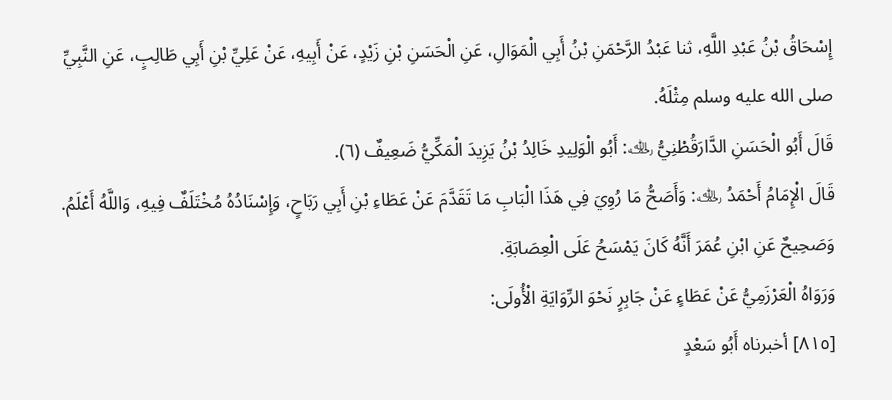إِسْحَاقُ بْنُ عَبْدِ اللَّهِ، ثنا عَبْدُ الرَّحْمَنِ بْنُ أَبِي الْمَوَالِ، عَنِ الْحَسَنِ بْنِ زَيْدٍ، عَنْ أَبِيهِ، عَنْ عَلِيِّ بْنِ أَبِي طَالِبٍ، عَنِ النَّبِيِّ صلى الله عليه وسلم مِثْلَهُ.
قَالَ أَبُو الْحَسَنِ الدَّارَقُطْنِيُّ ﵀: أَبُو الْوَلِيدِ خَالِدُ بْنُ يَزِيدَ الْمَكِّيُّ ضَعِيفٌ (٦).
قَالَ الْإِمَامُ أَحْمَدُ ﵀: وَأَصَحُّ مَا رُوِيَ فِي هَذَا الْبَابِ مَا تَقَدَّمَ عَنْ عَطَاءِ بْنِ أَبِي رَبَاحٍ، وَإِسْنَادُهُ مُخْتَلَفٌ فِيهِ، وَاللَّهُ أَعْلَمُ.
وَصَحِيحٌ عَنِ ابْنِ عُمَرَ أَنَّهُ كَانَ يَمْسَحُ عَلَى الْعِصَابَةِ.
وَرَوَاهُ الْعَرْزَمِيُّ عَنْ عَطَاءٍ عَنْ جَابِرٍ نَحْوَ الرِّوَايَةِ الْأُولَى:
[٨١٥] أخبرناه أَبُو سَعْدٍ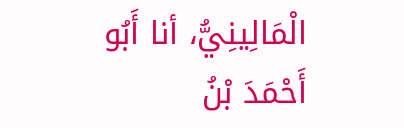الْمَالِينِيُّ، أنا أَبُو أَحْمَدَ بْنُ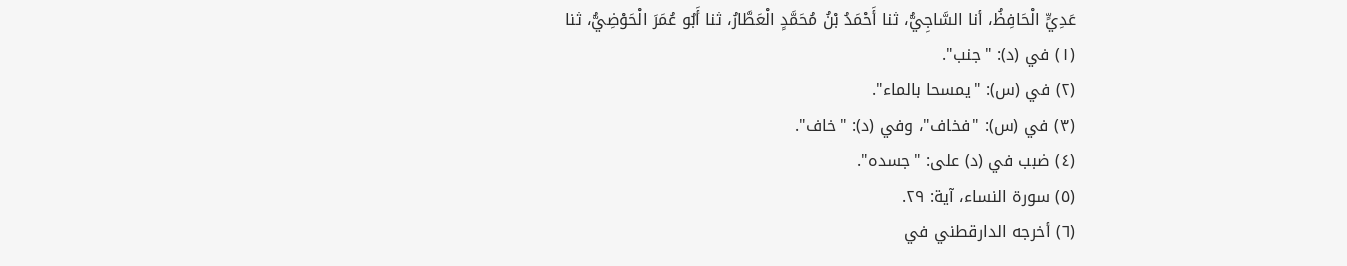عَدِيٍّ الْحَافِظُ، أنا السَّاجِيُّ، ثنا أَحْمَدُ بْنُ مُحَمَّدٍ الْعَطَّارُ، ثنا أَبُو عُمَرَ الْحَوْضِيُّ، ثنا
(١) في (د): "جنب".
(٢) في (س): "يمسحا بالماء".
(٣) في (س): "فخاف"، وفي (د): "خاف".
(٤) ضبب في (د) على: "جسده".
(٥) سورة النساء، آية: ٢٩.
(٦) أخرجه الدارقطني في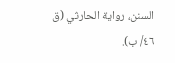السنن، رواية الحارثي (ق ٤٦/ ب).